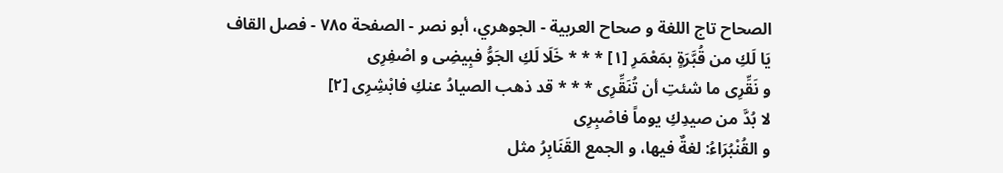الصحاح تاج اللغة و صحاح العربية - الجوهري، أبو نصر - الصفحة ٧٨٥ - فصل القاف
يَا لَكِ من قُبَّرَةٍ بمَعْمَرِ [١] * * * خَلَا لَكِ الجَوُّ فبِيضِى و اصْفِرِى
و نَقِّرِى ما شئتِ أن تُنَقِّرِى * * * قد ذهب الصيادُ عنكِ فابْشِرِى [٢]
لا بُدَّ من صيدِكِ يوماً فاصْبِرِى
و القُنْبُرَاءُ: لغةٌ فيها، و الجمع القَنَابِرُ مثل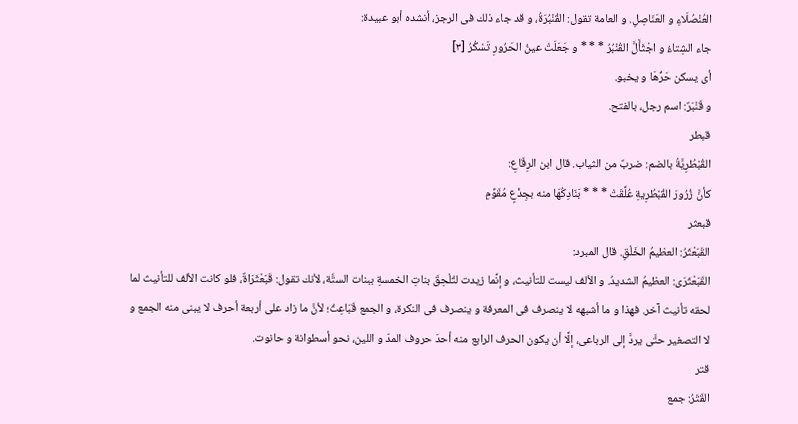العُنْصُلَاءِ و العَنَاصِلِ. و العامة تقول: القُنْبُرَةُ، و قد جاء ذلك فى الرجز، أنشده أبو عبيدة:
جاء الشِتاءُ و اجْثَأَلَّ القُنْبُرُ * * * و جَعَلَتْ عينُ الحَرُورِ تَسْكُرُ [٣]
أى يسكن حَرُّهَا و يخبو.
و قَنْبَرٌ: اسم رجل، بالفتح.
قبطر
القُبْطُرِيَّةُ بالضم: ضربٌ من الثياب. قال ابن الرِقَاعِ:
كأنَّ زُرُورَ القُبْطُرِيةِ عُلِّقَتْ * * * بَنَادِكُهَا منه بجِذْعٍ مُقَوِّمِ
قبعثر
القَبَعْثَرُ: العظيمُ الخَلْقِ. قال المبرد:
القَبَعْثَرَى: العظيمُ الشديدُ. و الألف ليست للتأنيث، و إنَّما زيدت لتُلْحِقَ بناتِ الخمسةِ ببنات الستَّة، لأنك تقول: قَبَعْثَرَاةٌ، فلو كانت الألف للتأنيث لما لحقه تأنيث آخر. فهذا و ما أشبهه لا ينصرف فى المعرفة و ينصرف فى النكرة، و الجمع قَبَاعِثُ؛ لأنَّ ما زاد على أربعة أحرف لا يبنى منه الجمع و لا التصغير حتَّى يردَّ إلى الرباعى، إلَّا أن يكون الحرف الرابع منه أحدَ حروف المدّ و اللين، نحو أسطوانة و حانوت.
قتر
القَتَرُ: جمع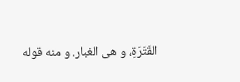القَتَرَةِ، و هى الغبار. و منه قوله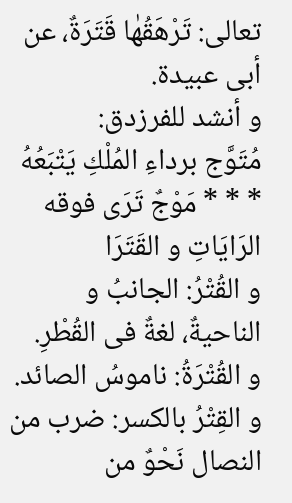تعالى: تَرْهَقُهٰا قَتَرَةٌ، عن أبى عبيدة.
و أنشد للفرزدق:
مُتَوَّج برداءِ المُلْكِ يَتْبَعُهُ * * * مَوْجٌ تَرَى فوقه الرَايَاتِ و القَتَرَا
و القُتْرُ: الجانبُ و الناحيةٌ، لغةٌ فى القُطْرِ.
و القُتْرَةُ: ناموسُ الصائد.
و القِتْرُ بالكسر: ضرب من النصال نَحْوٌ من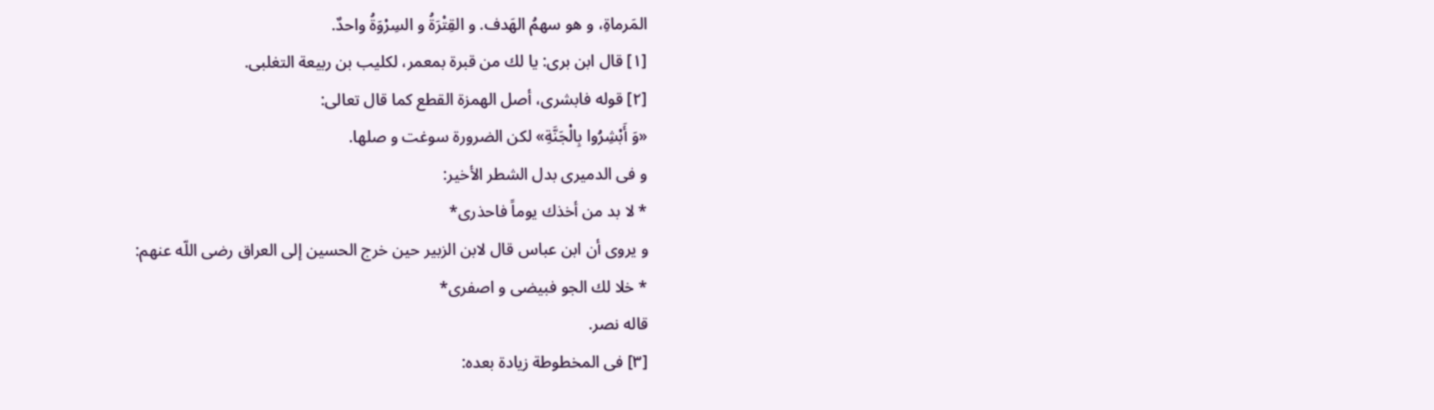المَرماةِ، و هو سهمُ الهَدف. و القِتْرَةُ و السِرْوَةُ واحدٌ.
[١] قال ابن برى: يا لك من قبرة بمعمر، لكليب بن ربيعة التغلبى.
[٢] قوله فابشرى، أصل الهمزة القطع كما قال تعالى:
«وَ أَبْشِرُوا بِالْجَنَّةِ» لكن الضرورة سوغت و صلها.
و فى الدميرى بدل الشطر الأخير:
* لا بد من أخذك يوماً فاحذرى*
و يروى أن ابن عباس قال لابن الزبير حين خرج الحسين إلى العراق رضى اللّه عنهم:
* خلا لك الجو فبيضى و اصفرى*
قاله نصر.
[٣] فى المخطوطة زيادة بعده: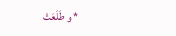* و طَلَعَتْ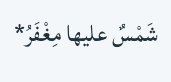شَمْسٌ عليها مِغْفَرُ*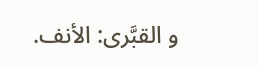و القبَّرى: الأنف.